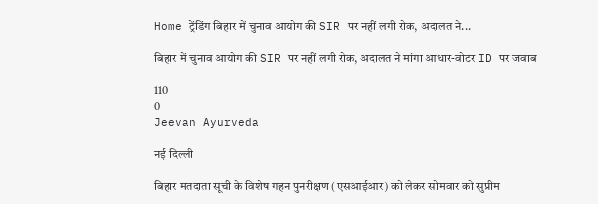Home ट्रेंडिंग बिहार में चुनाव आयोग की SIR पर नहीं लगी रोक, अदालत ने...

बिहार में चुनाव आयोग की SIR पर नहीं लगी रोक, अदालत ने मांगा आधार-वोटर ID पर जवाब

110
0
Jeevan Ayurveda

नई दिल्ली

बिहार मतदाता सूची के विशेष गहन पुनरीक्षण (एसआईआर) को लेकर सोमवार को सुप्रीम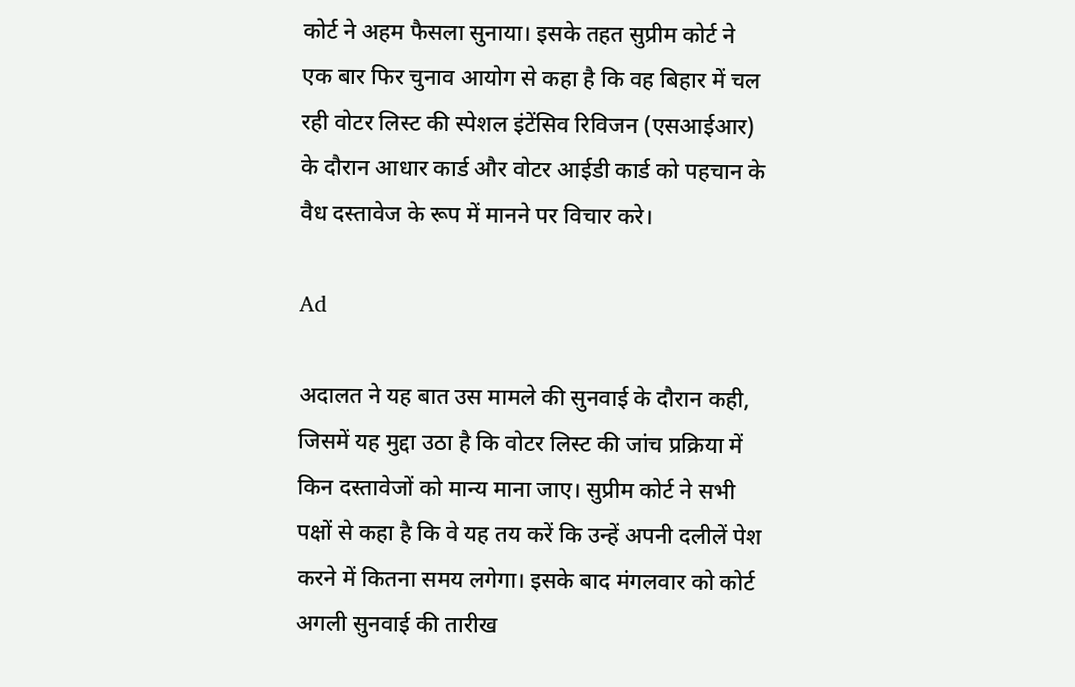कोर्ट ने अहम फैसला सुनाया। इसके तहत सुप्रीम कोर्ट ने एक बार फिर चुनाव आयोग से कहा है कि वह बिहार में चल रही वोटर लिस्ट की स्पेशल इंटेंसिव रिविजन (एसआईआर) के दौरान आधार कार्ड और वोटर आईडी कार्ड को पहचान के वैध दस्तावेज के रूप में मानने पर विचार करे।

Ad

अदालत ने यह बात उस मामले की सुनवाई के दौरान कही, जिसमें यह मुद्दा उठा है कि वोटर लिस्ट की जांच प्रक्रिया में किन दस्तावेजों को मान्य माना जाए। सुप्रीम कोर्ट ने सभी पक्षों से कहा है कि वे यह तय करें कि उन्हें अपनी दलीलें पेश करने में कितना समय लगेगा। इसके बाद मंगलवार को कोर्ट अगली सुनवाई की तारीख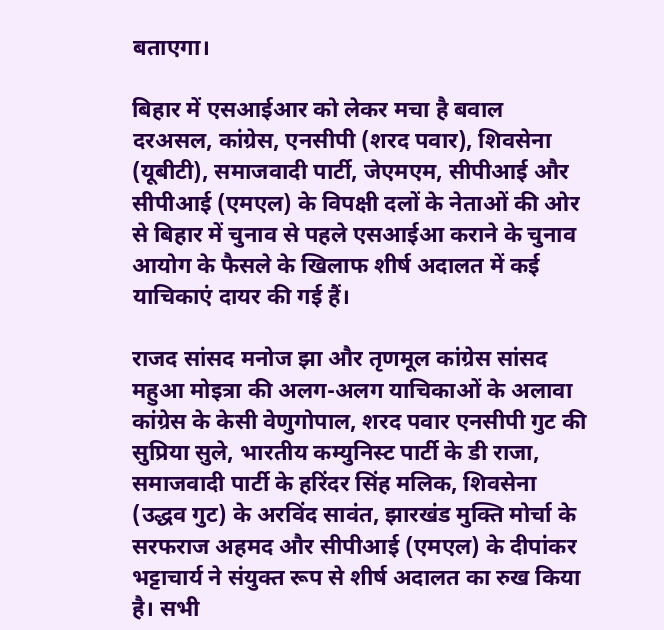बताएगा।

बिहार में एसआईआर को लेकर मचा है बवाल
दरअसल, कांग्रेस, एनसीपी (शरद पवार), शिवसेना (यूबीटी), समाजवादी पार्टी, जेएमएम, सीपीआई और सीपीआई (एमएल) के विपक्षी दलों के नेताओं की ओर से बिहार में चुनाव से पहले एसआईआ कराने के चुनाव आयोग के फैसले के खिलाफ शीर्ष अदालत में कई याचिकाएं दायर की गई हैं।

राजद सांसद मनोज झा और तृणमूल कांग्रेस सांसद महुआ मोइत्रा की अलग-अलग याचिकाओं के अलावा कांग्रेस के केसी वेणुगोपाल, शरद पवार एनसीपी गुट की सुप्रिया सुले, भारतीय कम्युनिस्ट पार्टी के डी राजा, समाजवादी पार्टी के हरिंदर सिंह मलिक, शिवसेना (उद्धव गुट) के अरविंद सावंत, झारखंड मुक्ति मोर्चा के सरफराज अहमद और सीपीआई (एमएल) के दीपांकर भट्टाचार्य ने संयुक्त रूप से शीर्ष अदालत का रुख किया है। सभी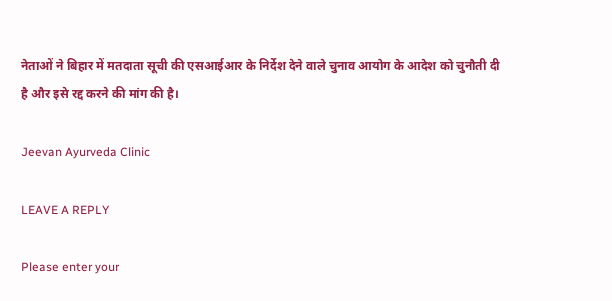नेताओं ने बिहार में मतदाता सूची की एसआईआर के निर्देश देने वाले चुनाव आयोग के आदेश को चुनौती दी है और इसे रद्द करने की मांग की है।

Jeevan Ayurveda Clinic

LEAVE A REPLY

Please enter your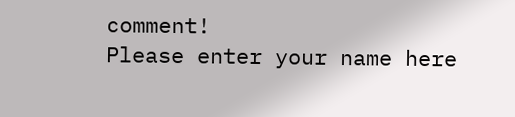comment!
Please enter your name here